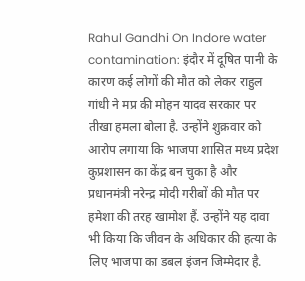Rahul Gandhi On Indore water contamination: इंदौर में दूषित पानी के कारण कई लोगों की मौत को लेकर राहुल गांधी ने मप्र की मोहन यादव सरकार पर तीखा हमला बोला है. उन्होंने शुक्रवार को आरोप लगाया कि भाजपा शासित मध्य प्रदेश कुप्रशासन का केंद्र बन चुका है और प्रधानमंत्री नरेन्द्र मोदी गरीबों की मौत पर हमेशा की तरह खामोश हैं. उन्होंने यह दावा भी किया कि जीवन के अधिकार की हत्या के लिए भाजपा का डबल इंजन जिम्मेदार है.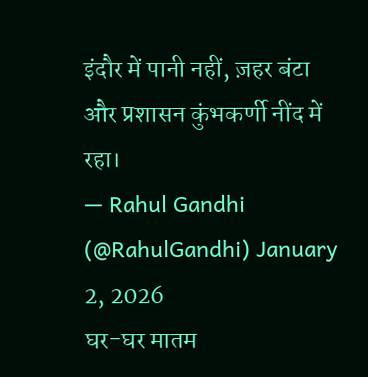इंदौर में पानी नहीं, ज़हर बंटा और प्रशासन कुंभकर्णी नींद में रहा।
— Rahul Gandhi (@RahulGandhi) January 2, 2026
घर-घर मातम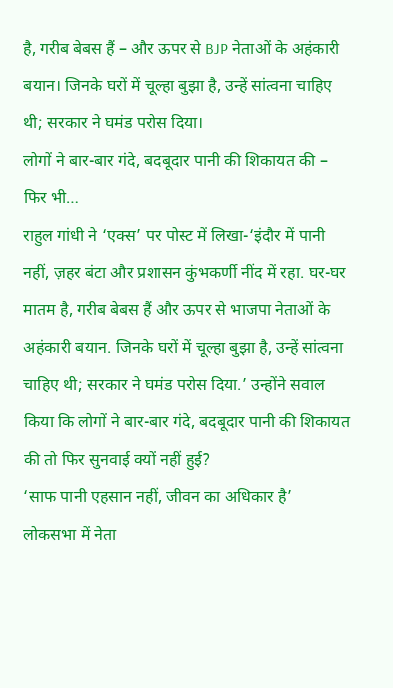है, गरीब बेबस हैं – और ऊपर से BJP नेताओं के अहंकारी बयान। जिनके घरों में चूल्हा बुझा है, उन्हें सांत्वना चाहिए थी; सरकार ने घमंड परोस दिया।
लोगों ने बार-बार गंदे, बदबूदार पानी की शिकायत की – फिर भी…
राहुल गांधी ने ‘एक्स’ पर पोस्ट में लिखा-‘इंदौर में पानी नहीं, ज़हर बंटा और प्रशासन कुंभकर्णी नींद में रहा. घर-घर मातम है, गरीब बेबस हैं और ऊपर से भाजपा नेताओं के अहंकारी बयान. जिनके घरों में चूल्हा बुझा है, उन्हें सांत्वना चाहिए थी; सरकार ने घमंड परोस दिया.’ उन्होंने सवाल किया कि लोगों ने बार-बार गंदे, बदबूदार पानी की शिकायत की तो फिर सुनवाई क्यों नहीं हुई?
‘साफ पानी एहसान नहीं, जीवन का अधिकार है’
लोकसभा में नेता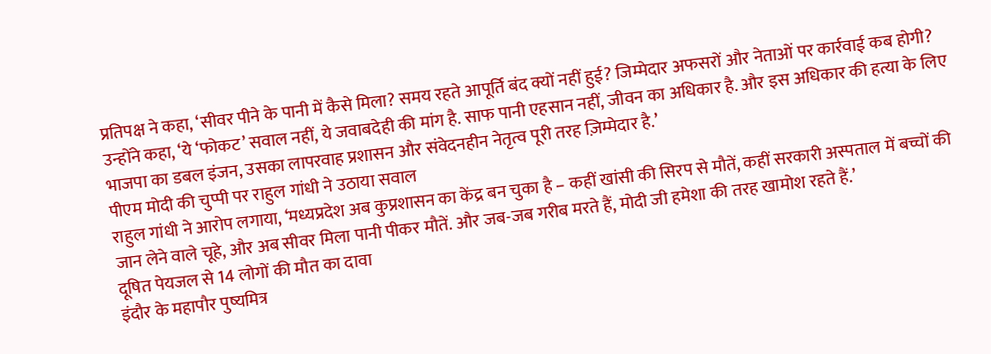प्रतिपक्ष ने कहा, ‘सीवर पीने के पानी में कैसे मिला? समय रहते आपूर्ति बंद क्यों नहीं हुई? जिम्मेदार अफसरों और नेताओं पर कार्रवाई कब होगी? उन्होंने कहा, ‘ये ‘फोकट’ सवाल नहीं, ये जवाबदेही की मांग है. साफ पानी एहसान नहीं, जीवन का अधिकार है. और इस अधिकार की हत्या के लिए भाजपा का डबल इंजन, उसका लापरवाह प्रशासन और संवेदनहीन नेतृत्व पूरी तरह ज़िम्मेदार है.’
पीएम मोदी की चुप्पी पर राहुल गांधी ने उठाया सवाल
राहुल गांधी ने आरोप लगाया, ‘मध्यप्रदेश अब कुप्रशासन का केंद्र बन चुका है – कहीं खांसी की सिरप से मौतें, कहीं सरकारी अस्पताल में बच्चों की जान लेने वाले चूहे, और अब सीवर मिला पानी पीकर मौतें. और जब-जब गरीब मरते हैं, मोदी जी हमेशा की तरह खामोश रहते हैं.’
दूषित पेयजल से 14 लोगों की मौत का दावा
इंदौर के महापौर पुष्यमित्र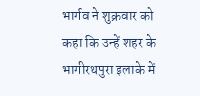भार्गव ने शुक्रवार को कहा कि उन्हें शहर के भागीरथपुरा इलाके में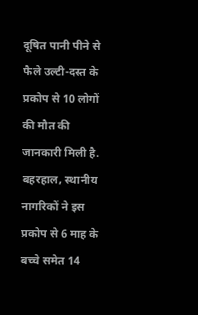दूषित पानी पीने से फैले उल्टी-दस्त के प्रकोप से 10 लोगों की मौत की जानकारी मिली है. बहरहाल, स्थानीय नागरिकों ने इस प्रकोप से 6 माह के बच्चे समेत 14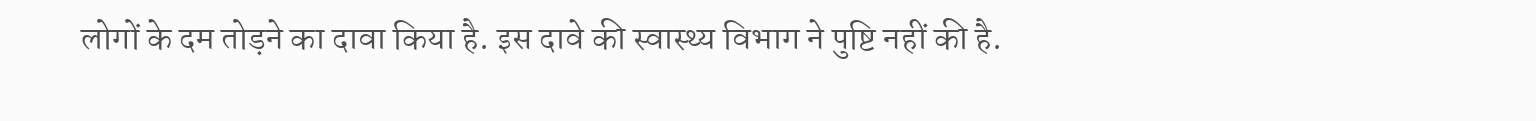लोगों के दम तोड़ने का दावा किया है. इस दावे की स्वास्थ्य विभाग ने पुष्टि नहीं की है.